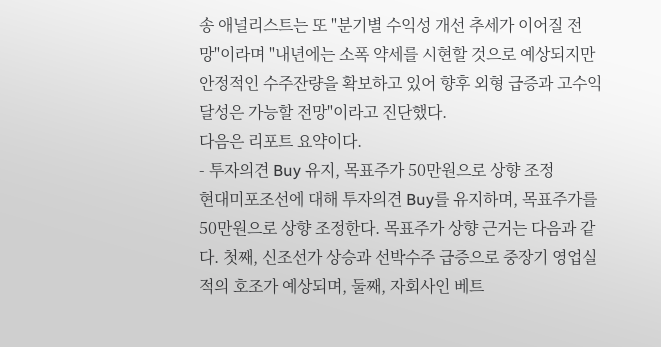송 애널리스트는 또 "분기별 수익성 개선 추세가 이어질 전망"이라며 "내년에는 소폭 약세를 시현할 것으로 예상되지만 안정적인 수주잔량을 확보하고 있어 향후 외형 급증과 고수익 달성은 가능할 전망"이라고 진단했다.
다음은 리포트 요약이다.
- 투자의견 Buy 유지, 목표주가 50만원으로 상향 조정
현대미포조선에 대해 투자의견 Buy를 유지하며, 목표주가를 50만원으로 상향 조정한다. 목표주가 상향 근거는 다음과 같다. 첫째, 신조선가 상승과 선박수주 급증으로 중장기 영업실적의 호조가 예상되며, 둘째, 자회사인 베트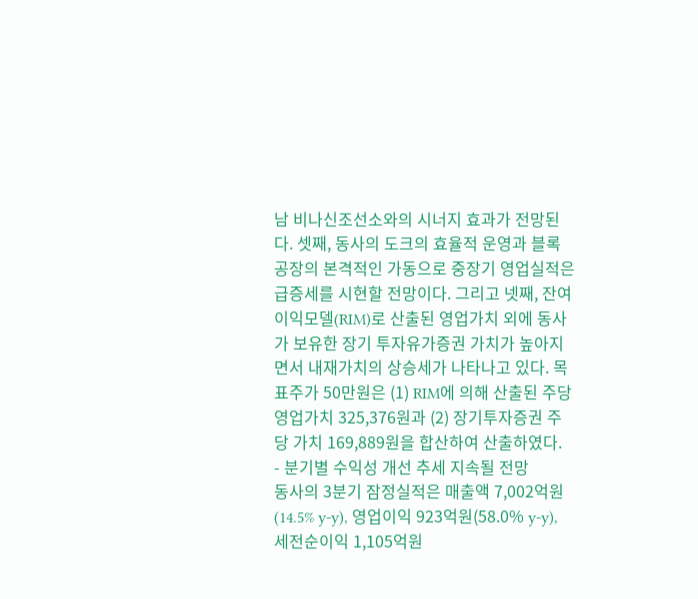남 비나신조선소와의 시너지 효과가 전망된다. 셋째, 동사의 도크의 효율적 운영과 블록공장의 본격적인 가동으로 중장기 영업실적은 급증세를 시현할 전망이다. 그리고 넷째, 잔여이익모델(RIM)로 산출된 영업가치 외에 동사가 보유한 장기 투자유가증권 가치가 높아지면서 내재가치의 상승세가 나타나고 있다. 목표주가 50만원은 (1) RIM에 의해 산출된 주당 영업가치 325,376원과 (2) 장기투자증권 주당 가치 169,889원을 합산하여 산출하였다.
- 분기별 수익성 개선 추세 지속될 전망
동사의 3분기 잠정실적은 매출액 7,002억원(14.5% y-y), 영업이익 923억원(58.0% y-y), 세전순이익 1,105억원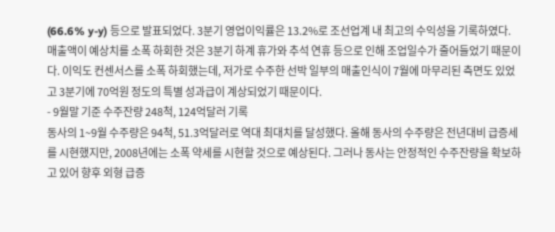(66.6% y-y) 등으로 발표되었다. 3분기 영업이익률은 13.2%로 조선업계 내 최고의 수익성을 기록하였다. 매출액이 예상치를 소폭 하회한 것은 3분기 하계 휴가와 추석 연휴 등으로 인해 조업일수가 줄어들었기 때문이다. 이익도 컨센서스를 소폭 하회했는데, 저가로 수주한 선박 일부의 매출인식이 7월에 마무리된 측면도 있었고 3분기에 70억원 정도의 특별 성과급이 계상되었기 때문이다.
- 9월말 기준 수주잔량 248척, 124억달러 기록
동사의 1~9월 수주량은 94척, 51.3억달러로 역대 최대치를 달성했다. 올해 동사의 수주량은 전년대비 급증세를 시현했지만, 2008년에는 소폭 약세를 시현할 것으로 예상된다. 그러나 동사는 안정적인 수주잔량을 확보하고 있어 향후 외형 급증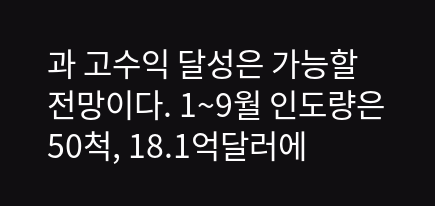과 고수익 달성은 가능할 전망이다. 1~9월 인도량은 50척, 18.1억달러에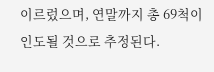이르렀으며, 연말까지 총 69척이 인도될 것으로 추정된다.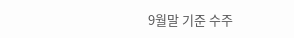9월말 기준 수주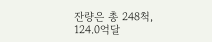잔량은 총 248척, 124.0억달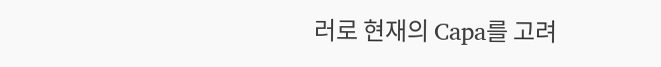러로 현재의 Capa를 고려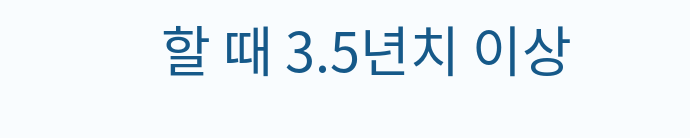할 때 3.5년치 이상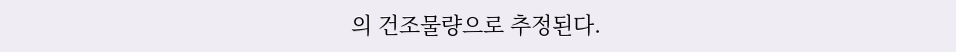의 건조물량으로 추정된다.